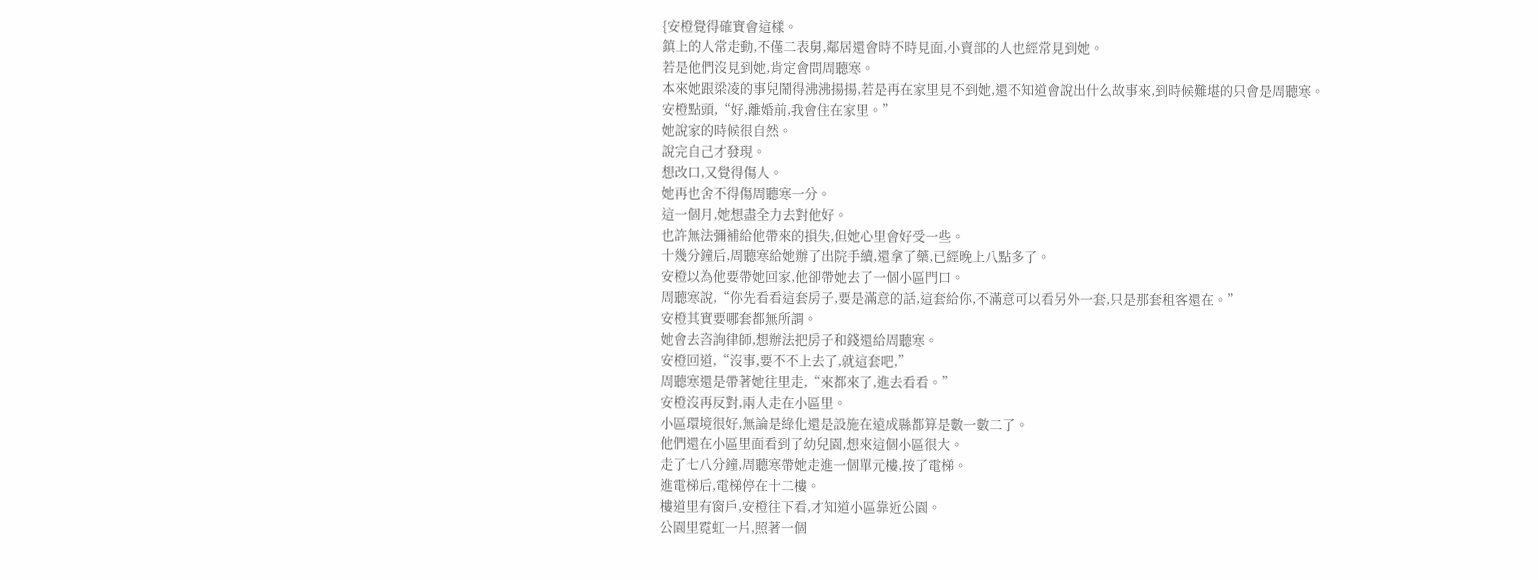{安橙覺得確實會這樣。
鎮上的人常走動,不僅二表舅,鄰居還會時不時見面,小賣部的人也經常見到她。
若是他們沒見到她,肯定會問周聽寒。
本來她跟梁凌的事兒鬧得沸沸揚揚,若是再在家里見不到她,還不知道會說出什么故事來,到時候難堪的只會是周聽寒。
安橙點頭,“好,離婚前,我會住在家里。”
她說家的時候很自然。
說完自己才發現。
想改口,又覺得傷人。
她再也舍不得傷周聽寒一分。
這一個月,她想盡全力去對他好。
也許無法彌補給他帶來的損失,但她心里會好受一些。
十幾分鐘后,周聽寒給她辦了出院手續,還拿了藥,已經晚上八點多了。
安橙以為他要帶她回家,他卻帶她去了一個小區門口。
周聽寒說,“你先看看這套房子,要是滿意的話,這套給你,不滿意可以看另外一套,只是那套租客還在。”
安橙其實要哪套都無所謂。
她會去咨詢律師,想辦法把房子和錢還給周聽寒。
安橙回道,“沒事,要不不上去了,就這套吧,”
周聽寒還是帶著她往里走,“來都來了,進去看看。”
安橙沒再反對,兩人走在小區里。
小區環境很好,無論是綠化還是設施在遠成縣都算是數一數二了。
他們還在小區里面看到了幼兒園,想來這個小區很大。
走了七八分鐘,周聽寒帶她走進一個單元樓,按了電梯。
進電梯后,電梯停在十二樓。
樓道里有窗戶,安橙往下看,才知道小區靠近公園。
公園里霓虹一片,照著一個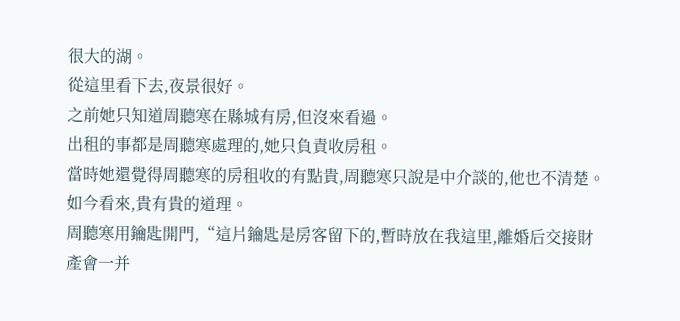很大的湖。
從這里看下去,夜景很好。
之前她只知道周聽寒在縣城有房,但沒來看過。
出租的事都是周聽寒處理的,她只負責收房租。
當時她還覺得周聽寒的房租收的有點貴,周聽寒只說是中介談的,他也不清楚。
如今看來,貴有貴的道理。
周聽寒用鑰匙開門,“這片鑰匙是房客留下的,暫時放在我這里,離婚后交接財產會一并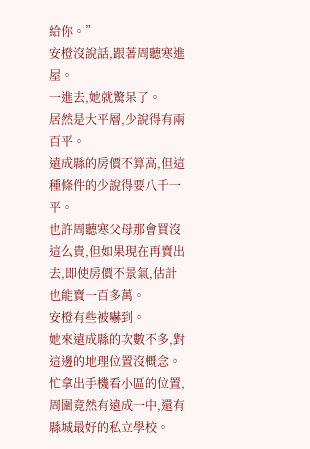給你。”
安橙沒說話,跟著周聽寒進屋。
一進去,她就驚呆了。
居然是大平層,少說得有兩百平。
遠成縣的房價不算高,但這種條件的少說得要八千一平。
也許周聽寒父母那會買沒這么貴,但如果現在再賣出去,即使房價不景氣,估計也能賣一百多萬。
安橙有些被嚇到。
她來遠成縣的次數不多,對這邊的地理位置沒概念。
忙拿出手機看小區的位置,周圍竟然有遠成一中,還有縣城最好的私立學校。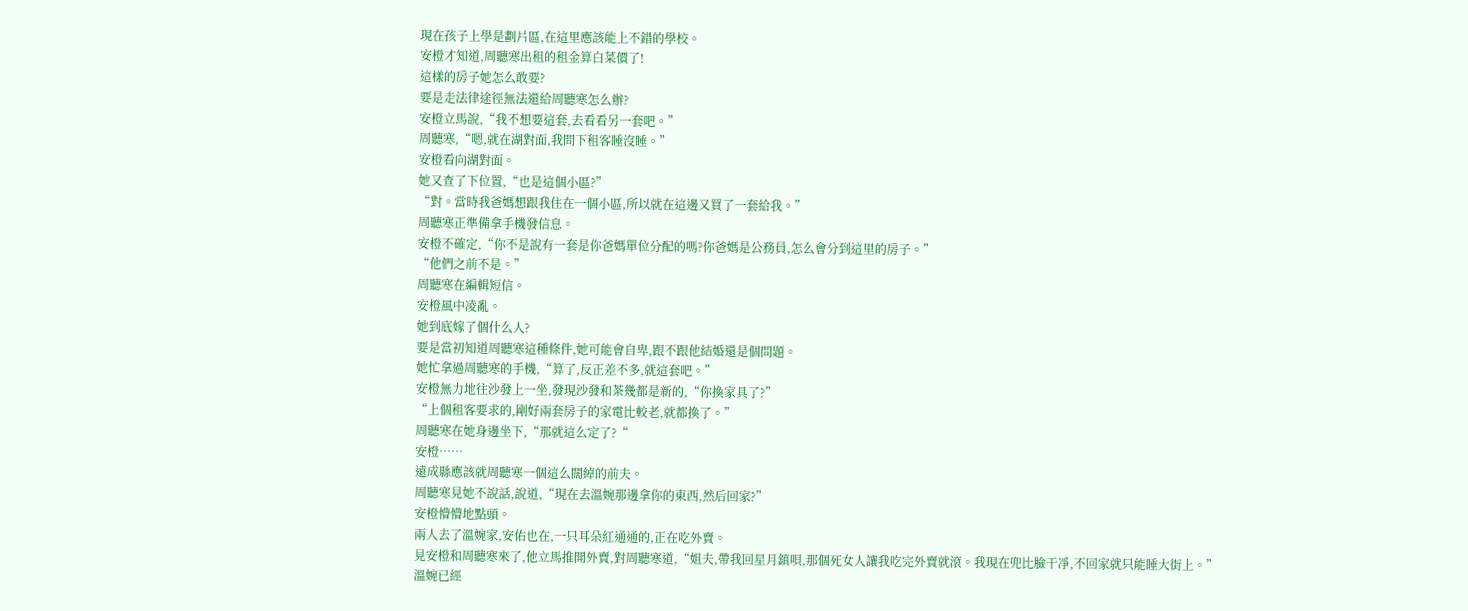現在孩子上學是劃片區,在這里應該能上不錯的學校。
安橙才知道,周聽寒出租的租金算白菜價了!
這樣的房子她怎么敢要?
要是走法律途徑無法還給周聽寒怎么辦?
安橙立馬說,“我不想要這套,去看看另一套吧。”
周聽寒,“嗯,就在湖對面,我問下租客睡沒睡。”
安橙看向湖對面。
她又查了下位置,“也是這個小區?”
“對。當時我爸媽想跟我住在一個小區,所以就在這邊又買了一套給我。”
周聽寒正準備拿手機發信息。
安橙不確定,“你不是說有一套是你爸媽單位分配的嗎?你爸媽是公務員,怎么會分到這里的房子。”
“他們之前不是。”
周聽寒在編輯短信。
安橙風中凌亂。
她到底嫁了個什么人?
要是當初知道周聽寒這種條件,她可能會自卑,跟不跟他結婚還是個問題。
她忙拿過周聽寒的手機,“算了,反正差不多,就這套吧。”
安橙無力地往沙發上一坐,發現沙發和茶幾都是新的,“你換家具了?”
“上個租客要求的,剛好兩套房子的家電比較老,就都換了。”
周聽寒在她身邊坐下,“那就這么定了?“
安橙……
遠成縣應該就周聽寒一個這么闊綽的前夫。
周聽寒見她不說話,說道,“現在去溫婉那邊拿你的東西,然后回家?”
安橙懵懵地點頭。
兩人去了溫婉家,安佑也在,一只耳朵紅通通的,正在吃外賣。
見安橙和周聽寒來了,他立馬推開外賣,對周聽寒道,“姐夫,帶我回星月鎮唄,那個死女人讓我吃完外賣就滾。我現在兜比臉干凈,不回家就只能睡大街上。”
溫婉已經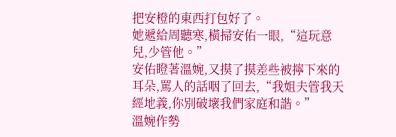把安橙的東西打包好了。
她遞給周聽寒,橫掃安佑一眼,“這玩意兒,少管他。”
安佑瞪著溫婉,又摸了摸差些被擰下來的耳朵,罵人的話咽了回去,“我姐夫管我天經地義,你別破壞我們家庭和諧。”
溫婉作勢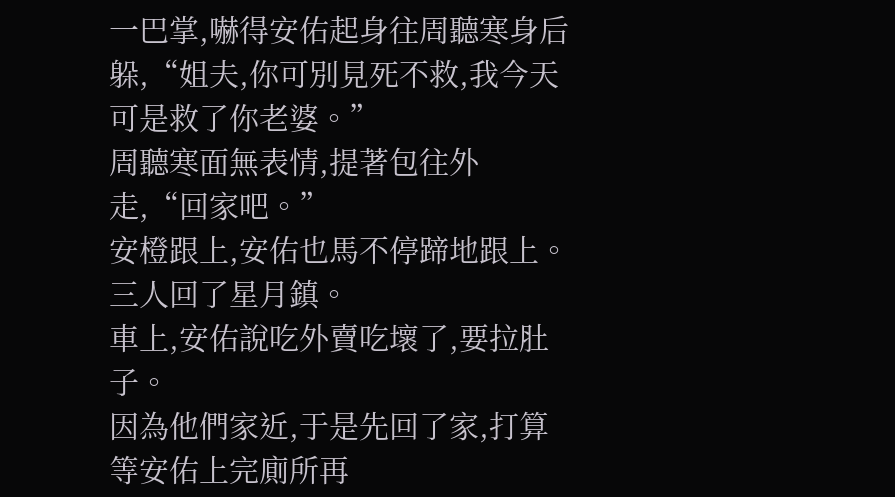一巴掌,嚇得安佑起身往周聽寒身后躲,“姐夫,你可別見死不救,我今天可是救了你老婆。”
周聽寒面無表情,提著包往外走,“回家吧。”
安橙跟上,安佑也馬不停蹄地跟上。
三人回了星月鎮。
車上,安佑說吃外賣吃壞了,要拉肚子。
因為他們家近,于是先回了家,打算等安佑上完廁所再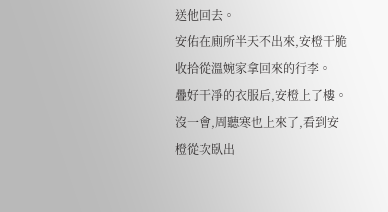送他回去。
安佑在廁所半天不出來,安橙干脆收拾從溫婉家拿回來的行李。
疊好干凈的衣服后,安橙上了樓。
沒一會,周聽寒也上來了,看到安橙從次臥出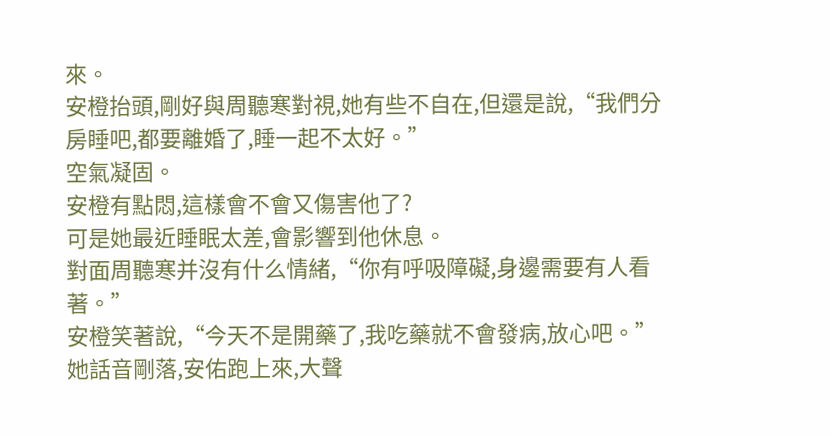來。
安橙抬頭,剛好與周聽寒對視,她有些不自在,但還是說,“我們分房睡吧,都要離婚了,睡一起不太好。”
空氣凝固。
安橙有點悶,這樣會不會又傷害他了?
可是她最近睡眠太差,會影響到他休息。
對面周聽寒并沒有什么情緒,“你有呼吸障礙,身邊需要有人看著。”
安橙笑著說,“今天不是開藥了,我吃藥就不會發病,放心吧。”
她話音剛落,安佑跑上來,大聲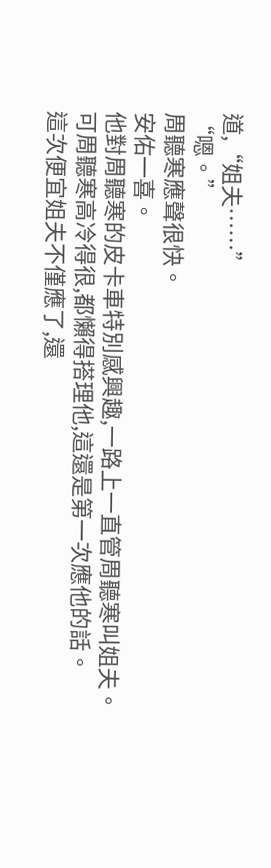道,“姐夫……”
“嗯。”
周聽寒應聲很快。
安佑一喜。
他對周聽寒的皮卡車特別感興趣,一路上一直管周聽寒叫姐夫。
可周聽寒高冷得很,都懶得搭理他,這還是第一次應他的話。
這次便宜姐夫不僅應了,還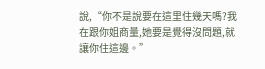說,“你不是說要在這里住幾天嗎?我在跟你姐商量,她要是覺得沒問題,就讓你住這邊。”